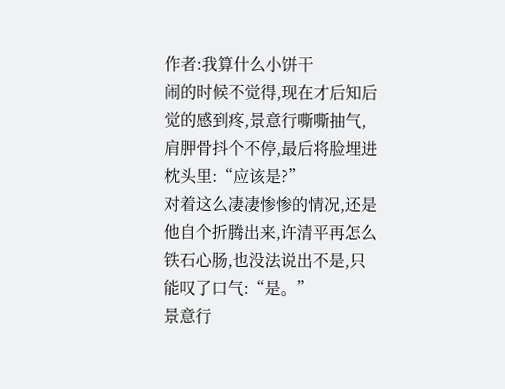作者:我算什么小饼干
闹的时候不觉得,现在才后知后觉的感到疼,景意行嘶嘶抽气,肩胛骨抖个不停,最后将脸埋进枕头里:“应该是?”
对着这么凄凄惨惨的情况,还是他自个折腾出来,许清平再怎么铁石心肠,也没法说出不是,只能叹了口气:“是。”
景意行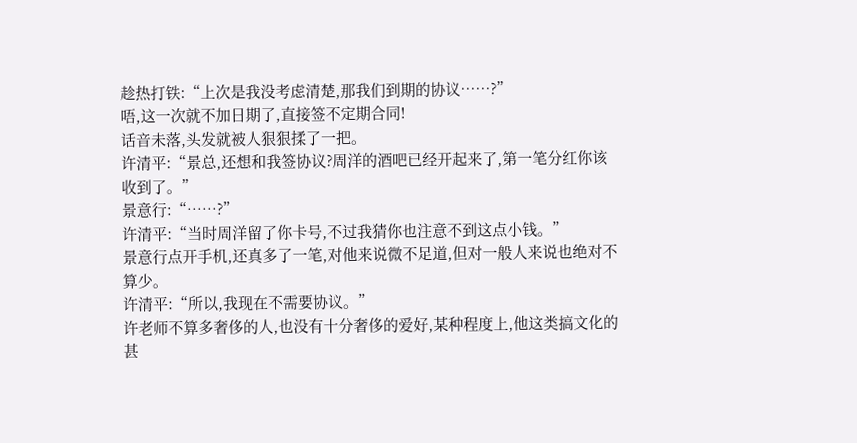趁热打铁:“上次是我没考虑清楚,那我们到期的协议……?”
唔,这一次就不加日期了,直接签不定期合同!
话音未落,头发就被人狠狠揉了一把。
许清平:“景总,还想和我签协议?周洋的酒吧已经开起来了,第一笔分红你该收到了。”
景意行:“……?”
许清平:“当时周洋留了你卡号,不过我猜你也注意不到这点小钱。”
景意行点开手机,还真多了一笔,对他来说微不足道,但对一般人来说也绝对不算少。
许清平:“所以,我现在不需要协议。”
许老师不算多奢侈的人,也没有十分奢侈的爱好,某种程度上,他这类搞文化的甚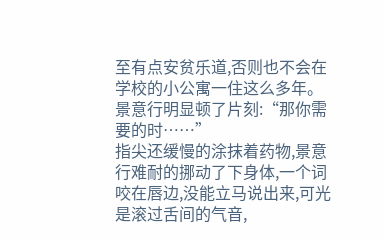至有点安贫乐道,否则也不会在学校的小公寓一住这么多年。
景意行明显顿了片刻:“那你需要的时……”
指尖还缓慢的涂抹着药物,景意行难耐的挪动了下身体,一个词咬在唇边,没能立马说出来,可光是滚过舌间的气音,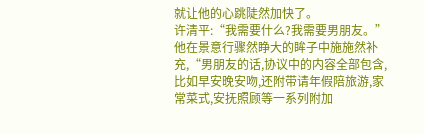就让他的心跳陡然加快了。
许清平:“我需要什么?我需要男朋友。”
他在景意行骤然睁大的眸子中施施然补充,“男朋友的话,协议中的内容全部包含,比如早安晚安吻,还附带请年假陪旅游,家常菜式,安抚照顾等一系列附加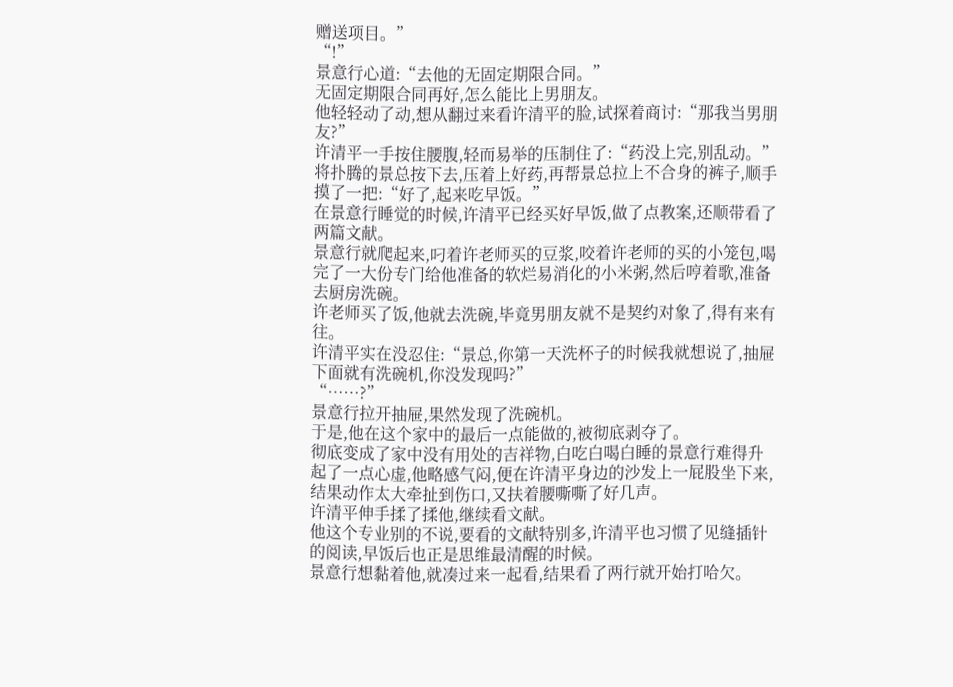赠送项目。”
“!”
景意行心道:“去他的无固定期限合同。”
无固定期限合同再好,怎么能比上男朋友。
他轻轻动了动,想从翻过来看许清平的脸,试探着商讨:“那我当男朋友?”
许清平一手按住腰腹,轻而易举的压制住了:“药没上完,别乱动。”
将扑腾的景总按下去,压着上好药,再帮景总拉上不合身的裤子,顺手摸了一把:“好了,起来吃早饭。”
在景意行睡觉的时候,许清平已经买好早饭,做了点教案,还顺带看了两篇文献。
景意行就爬起来,叼着许老师买的豆浆,咬着许老师的买的小笼包,喝完了一大份专门给他准备的软烂易消化的小米粥,然后哼着歌,准备去厨房洗碗。
许老师买了饭,他就去洗碗,毕竟男朋友就不是契约对象了,得有来有往。
许清平实在没忍住:“景总,你第一天洗杯子的时候我就想说了,抽屉下面就有洗碗机,你没发现吗?”
“……?”
景意行拉开抽屉,果然发现了洗碗机。
于是,他在这个家中的最后一点能做的,被彻底剥夺了。
彻底变成了家中没有用处的吉祥物,白吃白喝白睡的景意行难得升起了一点心虚,他略感气闷,便在许清平身边的沙发上一屁股坐下来,结果动作太大牵扯到伤口,又扶着腰嘶嘶了好几声。
许清平伸手揉了揉他,继续看文献。
他这个专业别的不说,要看的文献特别多,许清平也习惯了见缝插针的阅读,早饭后也正是思维最清醒的时候。
景意行想黏着他,就凑过来一起看,结果看了两行就开始打哈欠。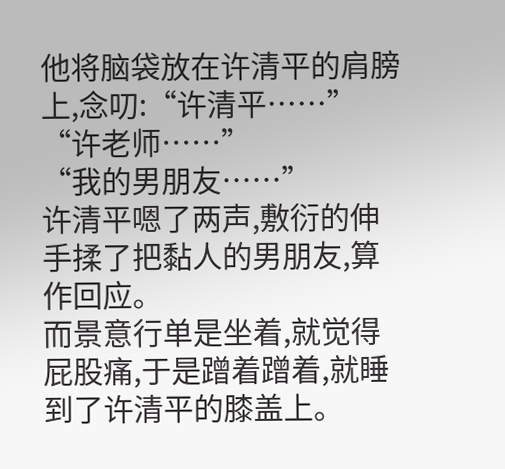他将脑袋放在许清平的肩膀上,念叨:“许清平……”
“许老师……”
“我的男朋友……”
许清平嗯了两声,敷衍的伸手揉了把黏人的男朋友,算作回应。
而景意行单是坐着,就觉得屁股痛,于是蹭着蹭着,就睡到了许清平的膝盖上。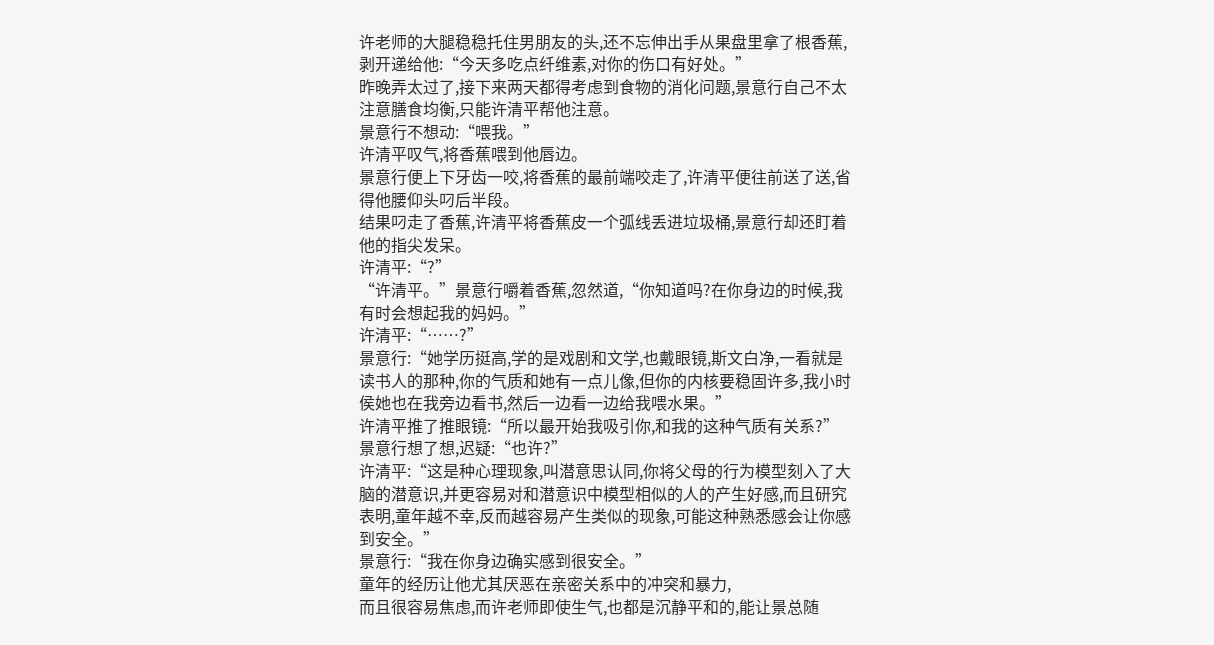许老师的大腿稳稳托住男朋友的头,还不忘伸出手从果盘里拿了根香蕉,剥开递给他:“今天多吃点纤维素,对你的伤口有好处。”
昨晚弄太过了,接下来两天都得考虑到食物的消化问题,景意行自己不太注意膳食均衡,只能许清平帮他注意。
景意行不想动:“喂我。”
许清平叹气,将香蕉喂到他唇边。
景意行便上下牙齿一咬,将香蕉的最前端咬走了,许清平便往前送了送,省得他腰仰头叼后半段。
结果叼走了香蕉,许清平将香蕉皮一个弧线丢进垃圾桶,景意行却还盯着他的指尖发呆。
许清平:“?”
“许清平。”景意行嚼着香蕉,忽然道,“你知道吗?在你身边的时候,我有时会想起我的妈妈。”
许清平:“……?”
景意行:“她学历挺高,学的是戏剧和文学,也戴眼镜,斯文白净,一看就是读书人的那种,你的气质和她有一点儿像,但你的内核要稳固许多,我小时侯她也在我旁边看书,然后一边看一边给我喂水果。”
许清平推了推眼镜:“所以最开始我吸引你,和我的这种气质有关系?”
景意行想了想,迟疑:“也许?”
许清平:“这是种心理现象,叫潜意思认同,你将父母的行为模型刻入了大脑的潜意识,并更容易对和潜意识中模型相似的人的产生好感,而且研究表明,童年越不幸,反而越容易产生类似的现象,可能这种熟悉感会让你感到安全。”
景意行:“我在你身边确实感到很安全。”
童年的经历让他尤其厌恶在亲密关系中的冲突和暴力,
而且很容易焦虑,而许老师即使生气,也都是沉静平和的,能让景总随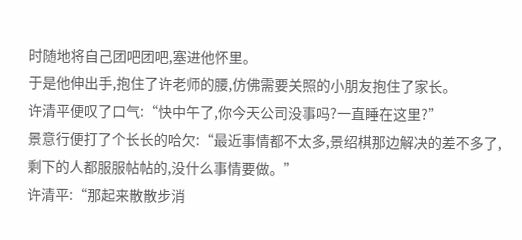时随地将自己团吧团吧,塞进他怀里。
于是他伸出手,抱住了许老师的腰,仿佛需要关照的小朋友抱住了家长。
许清平便叹了口气:“快中午了,你今天公司没事吗?一直睡在这里?”
景意行便打了个长长的哈欠:“最近事情都不太多,景绍棋那边解决的差不多了,剩下的人都服服帖帖的,没什么事情要做。”
许清平:“那起来散散步消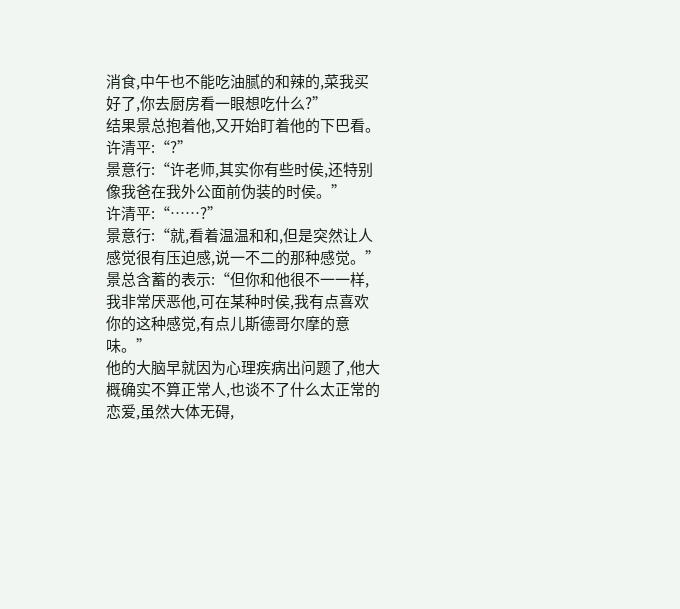消食,中午也不能吃油腻的和辣的,菜我买好了,你去厨房看一眼想吃什么?”
结果景总抱着他,又开始盯着他的下巴看。
许清平:“?”
景意行:“许老师,其实你有些时侯,还特别像我爸在我外公面前伪装的时侯。”
许清平:“……?”
景意行:“就,看着温温和和,但是突然让人感觉很有压迫感,说一不二的那种感觉。”
景总含蓄的表示:“但你和他很不一一样,我非常厌恶他,可在某种时侯,我有点喜欢你的这种感觉,有点儿斯德哥尔摩的意味。”
他的大脑早就因为心理疾病出问题了,他大概确实不算正常人,也谈不了什么太正常的恋爱,虽然大体无碍,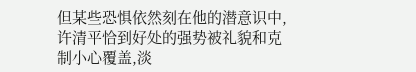但某些恐惧依然刻在他的潜意识中,许清平恰到好处的强势被礼貌和克制小心覆盖,淡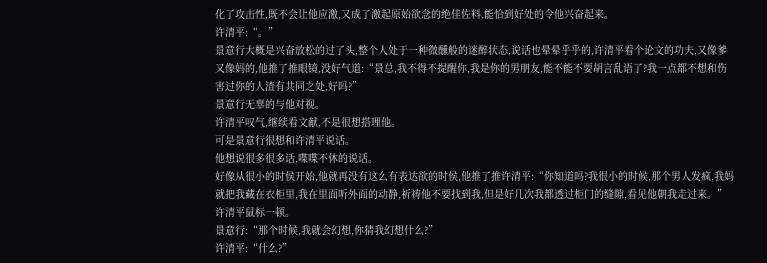化了攻击性,既不会让他应激,又成了激起原始欲念的绝佳佐料,能恰到好处的令他兴奋起来。
许清平:“。”
景意行大概是兴奋放松的过了头,整个人处于一种微醺般的迷醉状态,说话也晕晕乎乎的,许清平看个论文的功夫,又像爹又像妈的,他推了推眼镜,没好气道:“景总,我不得不提醒你,我是你的男朋友,能不能不要胡言乱语了?我一点都不想和伤害过你的人渣有共同之处,好吗?”
景意行无辜的与他对视。
许清平叹气,继续看文献,不是很想搭理他。
可是景意行很想和许清平说话。
他想说很多很多话,喋喋不休的说话。
好像从很小的时侯开始,他就再没有这么有表达欲的时侯,他推了推许清平:“你知道吗?我很小的时候,那个男人发疯,我妈就把我藏在衣柜里,我在里面听外面的动静,祈祷他不要找到我,但是好几次我都透过柜门的缝隙,看见他朝我走过来。”
许清平鼠标一顿。
景意行:“那个时候,我就会幻想,你猜我幻想什么?”
许清平:“什么?”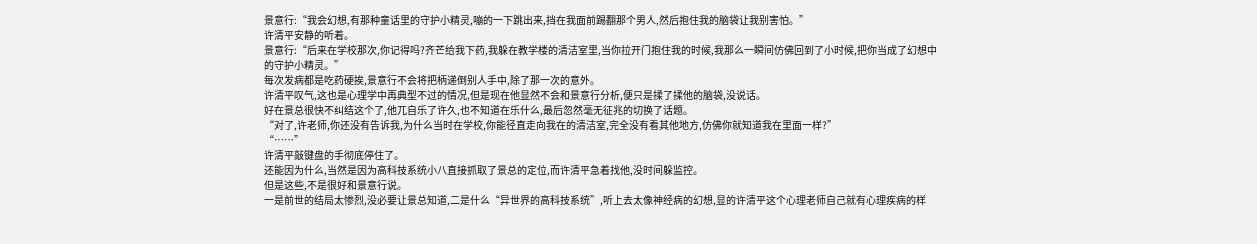景意行:“我会幻想,有那种童话里的守护小精灵,嘣的一下跳出来,挡在我面前踢翻那个男人,然后抱住我的脑袋让我别害怕。”
许清平安静的听着。
景意行:“后来在学校那次,你记得吗?齐芒给我下药,我躲在教学楼的清洁室里,当你拉开门抱住我的时候,我那么一瞬间仿佛回到了小时候,把你当成了幻想中的守护小精灵。”
每次发病都是吃药硬挨,景意行不会将把柄递倒别人手中,除了那一次的意外。
许清平叹气,这也是心理学中再典型不过的情况,但是现在他显然不会和景意行分析,便只是揉了揉他的脑袋,没说话。
好在景总很快不纠结这个了,他兀自乐了许久,也不知道在乐什么,最后忽然毫无征兆的切换了话题。
“对了,许老师,你还没有告诉我,为什么当时在学校,你能径直走向我在的清洁室,完全没有看其他地方,仿佛你就知道我在里面一样?”
“……”
许清平敲键盘的手彻底停住了。
还能因为什么,当然是因为高科技系统小八直接抓取了景总的定位,而许清平急着找他,没时间躲监控。
但是这些,不是很好和景意行说。
一是前世的结局太惨烈,没必要让景总知道,二是什么“异世界的高科技系统”,听上去太像神经病的幻想,显的许清平这个心理老师自己就有心理疾病的样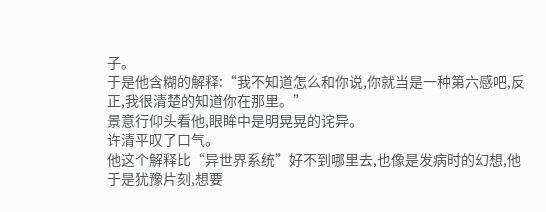子。
于是他含糊的解释:“我不知道怎么和你说,你就当是一种第六感吧,反正,我很清楚的知道你在那里。”
景意行仰头看他,眼眸中是明晃晃的诧异。
许清平叹了口气。
他这个解释比“异世界系统”好不到哪里去,也像是发病时的幻想,他于是犹豫片刻,想要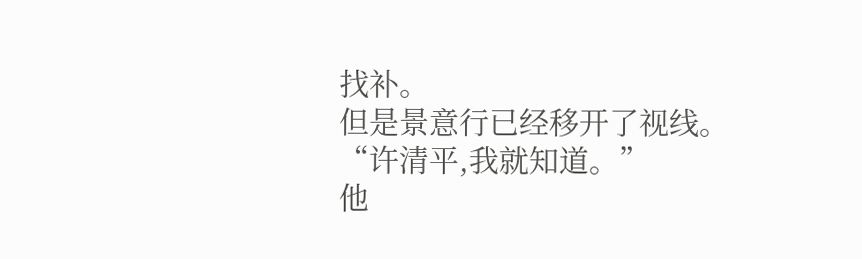找补。
但是景意行已经移开了视线。
“许清平,我就知道。”
他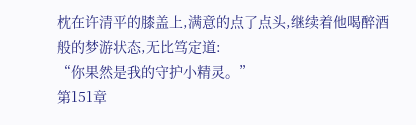枕在许清平的膝盖上,满意的点了点头,继续着他喝醉酒般的梦游状态,无比笃定道:
“你果然是我的守护小精灵。”
第151章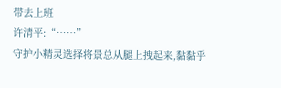带去上班
许清平:“……”
守护小精灵选择将景总从腿上拽起来,黏黏乎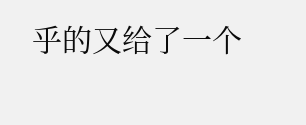乎的又给了一个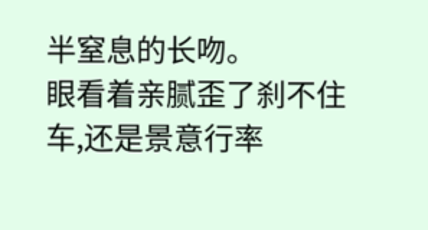半窒息的长吻。
眼看着亲腻歪了刹不住车,还是景意行率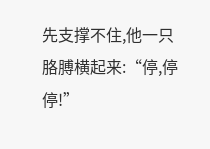先支撑不住,他一只胳膊横起来:“停,停停!”